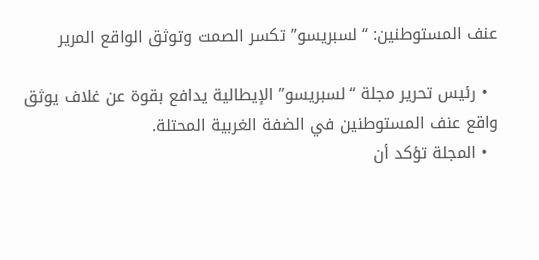عنف المستوطنين: “لسبريسو” تكسر الصمت وتوثق الواقع المرير

  • رئيس تحرير مجلة “لسبريسو” الإيطالية يدافع بقوة عن غلاف يوثق واقع عنف المستوطنين في الضفة الغربية المحتلة.
  • المجلة تؤكد أن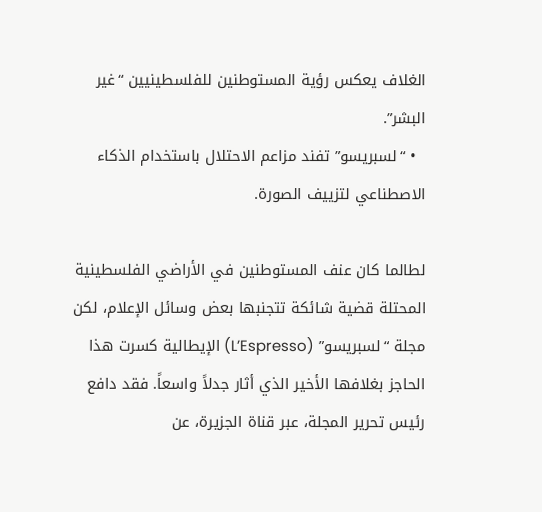الغلاف يعكس رؤية المستوطنين للفلسطينيين “غير البشر”.
  • “لسبريسو” تفند مزاعم الاحتلال باستخدام الذكاء الاصطناعي لتزييف الصورة.

لطالما كان عنف المستوطنين في الأراضي الفلسطينية المحتلة قضية شائكة تتجنبها بعض وسائل الإعلام، لكن مجلة “لسبريسو” (L’Espresso) الإيطالية كسرت هذا الحاجز بغلافها الأخير الذي أثار جدلاً واسعاً. فقد دافع رئيس تحرير المجلة، عبر قناة الجزيرة، عن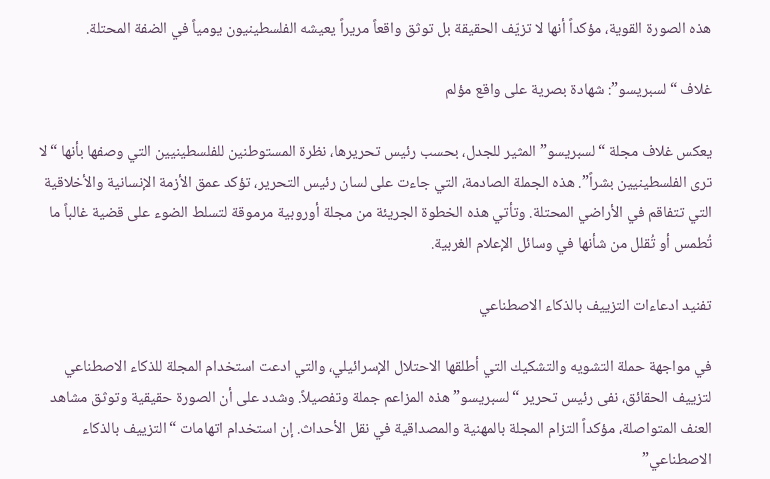هذه الصورة القوية، مؤكداً أنها لا تزيّف الحقيقة بل توثق واقعاً مريراً يعيشه الفلسطينيون يومياً في الضفة المحتلة.

غلاف “لسبريسو”: شهادة بصرية على واقع مؤلم

يعكس غلاف مجلة “لسبريسو” المثير للجدل، بحسب رئيس تحريرها، نظرة المستوطنين للفلسطينيين التي وصفها بأنها “لا ترى الفلسطينيين بشراً”. هذه الجملة الصادمة، التي جاءت على لسان رئيس التحرير، تؤكد عمق الأزمة الإنسانية والأخلاقية التي تتفاقم في الأراضي المحتلة. وتأتي هذه الخطوة الجريئة من مجلة أوروبية مرموقة لتسلط الضوء على قضية غالباً ما تُطمس أو تُقلل من شأنها في وسائل الإعلام الغربية.

تفنيد ادعاءات التزييف بالذكاء الاصطناعي

في مواجهة حملة التشويه والتشكيك التي أطلقها الاحتلال الإسرائيلي، والتي ادعت استخدام المجلة للذكاء الاصطناعي لتزييف الحقائق، نفى رئيس تحرير “لسبريسو” هذه المزاعم جملة وتفصيلاً. وشدد على أن الصورة حقيقية وتوثق مشاهد العنف المتواصلة، مؤكداً التزام المجلة بالمهنية والمصداقية في نقل الأحداث. إن استخدام اتهامات “التزييف بالذكاء الاصطناعي”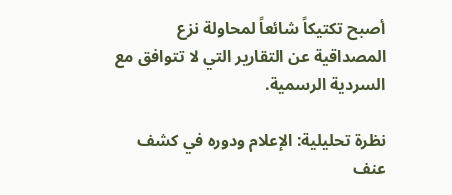أصبح تكتيكاً شائعاً لمحاولة نزع المصداقية عن التقارير التي لا تتوافق مع السردية الرسمية.

نظرة تحليلية: الإعلام ودوره في كشف عنف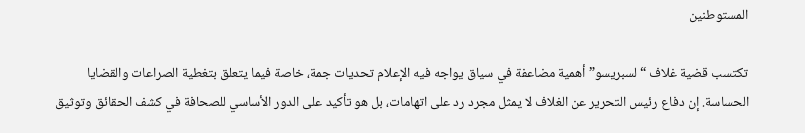المستوطنين

تكتسب قضية غلاف “لسبريسو” أهمية مضاعفة في سياق يواجه فيه الإعلام تحديات جمة، خاصة فيما يتعلق بتغطية الصراعات والقضايا الحساسة. إن دفاع رئيس التحرير عن الغلاف لا يمثل مجرد رد على اتهامات، بل هو تأكيد على الدور الأساسي للصحافة في كشف الحقائق وتوثيق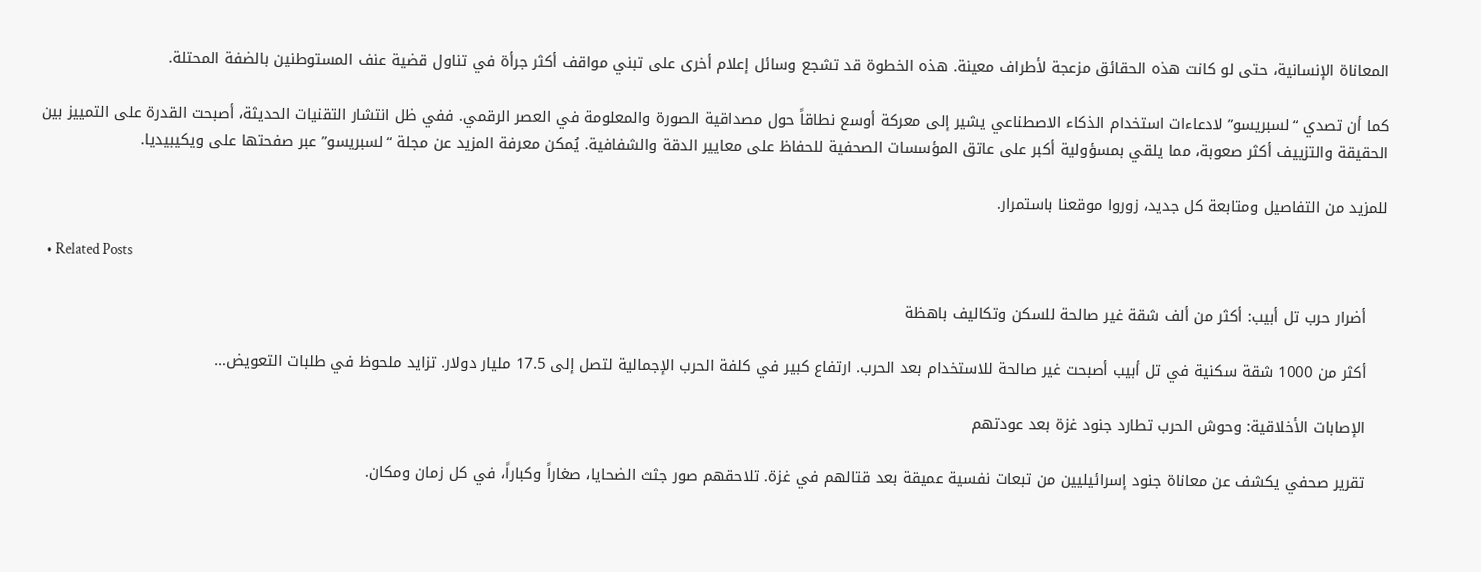المعاناة الإنسانية، حتى لو كانت هذه الحقائق مزعجة لأطراف معينة. هذه الخطوة قد تشجع وسائل إعلام أخرى على تبني مواقف أكثر جرأة في تناول قضية عنف المستوطنين بالضفة المحتلة.

كما أن تصدي “لسبريسو” لادعاءات استخدام الذكاء الاصطناعي يشير إلى معركة أوسع نطاقاً حول مصداقية الصورة والمعلومة في العصر الرقمي. ففي ظل انتشار التقنيات الحديثة، أصبحت القدرة على التمييز بين الحقيقة والتزييف أكثر صعوبة، مما يلقي بمسؤولية أكبر على عاتق المؤسسات الصحفية للحفاظ على معايير الدقة والشفافية. يُمكن معرفة المزيد عن مجلة “لسبريسو” عبر صفحتها على ويكيبيديا.

للمزيد من التفاصيل ومتابعة كل جديد، زوروا موقعنا باستمرار.

  • Related Posts

    أضرار حرب تل أبيب: أكثر من ألف شقة غير صالحة للسكن وتكاليف باهظة

    أكثر من 1000 شقة سكنية في تل أبيب أصبحت غير صالحة للاستخدام بعد الحرب. ارتفاع كبير في كلفة الحرب الإجمالية لتصل إلى 17.5 مليار دولار. تزايد ملحوظ في طلبات التعويض…

    الإصابات الأخلاقية: وحوش الحرب تطارد جنود غزة بعد عودتهم

    تقرير صحفي يكشف عن معاناة جنود إسرائيليين من تبعات نفسية عميقة بعد قتالهم في غزة. تلاحقهم صور جثث الضحايا، صغاراً وكباراً، في كل زمان ومكان.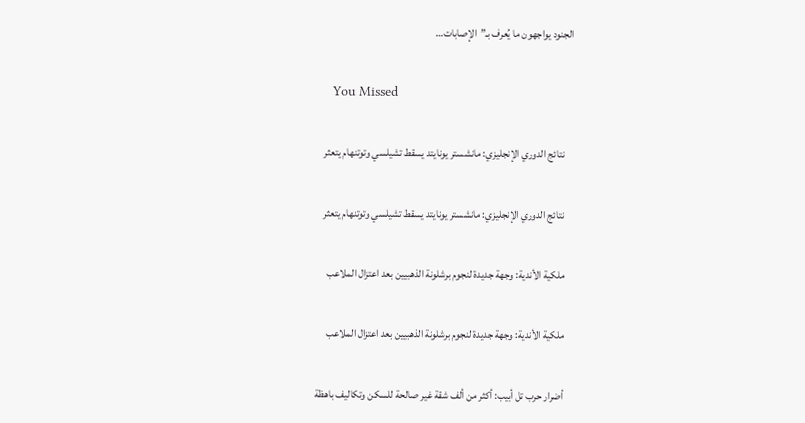الجنود يواجهون ما يُعرف بـ”الإصابات…

    You Missed

    نتائج الدوري الإنجليزي: مانشستر يونايتد يسقط تشيلسي وتوتنهام يتعثر

    نتائج الدوري الإنجليزي: مانشستر يونايتد يسقط تشيلسي وتوتنهام يتعثر

    ملكية الأندية: وجهة جديدة لنجوم برشلونة الذهبيين بعد اعتزال الملاعب

    ملكية الأندية: وجهة جديدة لنجوم برشلونة الذهبيين بعد اعتزال الملاعب

    أضرار حرب تل أبيب: أكثر من ألف شقة غير صالحة للسكن وتكاليف باهظة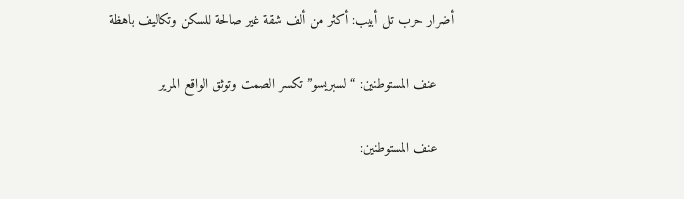أضرار حرب تل أبيب: أكثر من ألف شقة غير صالحة للسكن وتكاليف باهظة

    عنف المستوطنين: “لسبريسو” تكسر الصمت وتوثق الواقع المرير

    عنف المستوطنين: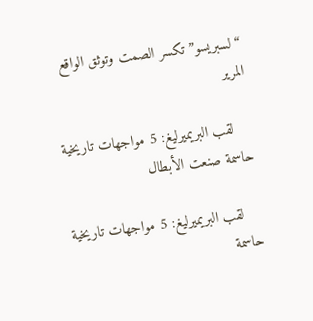“لسبريسو” تكسر الصمت وتوثق الواقع المرير

    لقب البريميرليغ: 5 مواجهات تاريخية حاسمة صنعت الأبطال

    لقب البريميرليغ: 5 مواجهات تاريخية حاسمة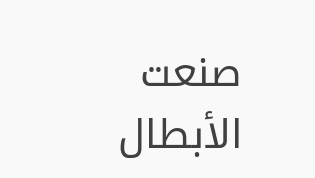صنعت الأبطال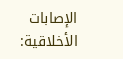الإصابات الأخلاقية: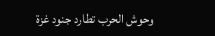وحوش الحرب تطارد جنود غزة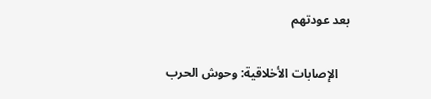بعد عودتهم

    الإصابات الأخلاقية: وحوش الحرب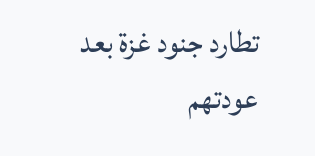تطارد جنود غزة بعد عودتهم